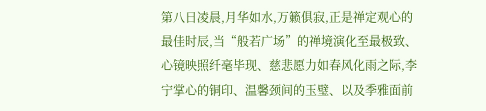第八日凌晨,月华如水,万籁俱寂,正是禅定观心的最佳时辰,当“般若广场”的禅境演化至最极致、心镜映照纤毫毕现、慈悲愿力如春风化雨之际,李宁掌心的铜印、温馨颈间的玉璧、以及季雅面前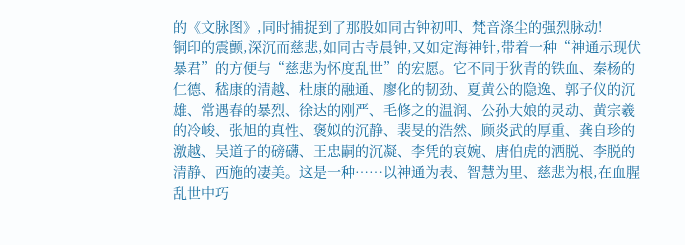的《文脉图》,同时捕捉到了那股如同古钟初叩、梵音涤尘的强烈脉动!
铜印的震颤,深沉而慈悲,如同古寺晨钟,又如定海神针,带着一种“神通示现伏暴君”的方便与“慈悲为怀度乱世”的宏愿。它不同于狄青的铁血、秦杨的仁德、嵇康的清越、杜康的融通、廖化的韧劲、夏黄公的隐逸、郭子仪的沉雄、常遇春的暴烈、徐达的刚严、毛修之的温润、公孙大娘的灵动、黄宗羲的冷峻、张旭的真性、褒姒的沉静、裴旻的浩然、顾炎武的厚重、龚自珍的激越、吴道子的磅礴、王忠嗣的沉凝、李凭的哀婉、唐伯虎的洒脱、李脱的清静、西施的凄美。这是一种……以神通为表、智慧为里、慈悲为根,在血腥乱世中巧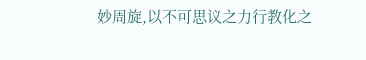妙周旋,以不可思议之力行教化之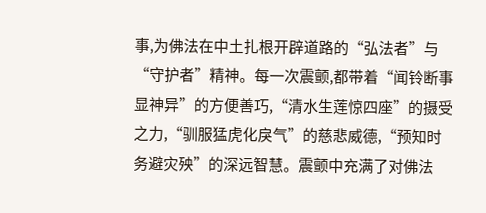事,为佛法在中土扎根开辟道路的“弘法者”与“守护者”精神。每一次震颤,都带着“闻铃断事显神异”的方便善巧,“清水生莲惊四座”的摄受之力,“驯服猛虎化戾气”的慈悲威德,“预知时务避灾殃”的深远智慧。震颤中充满了对佛法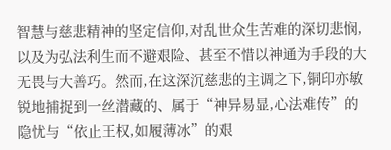智慧与慈悲精神的坚定信仰,对乱世众生苦难的深切悲悯,以及为弘法利生而不避艰险、甚至不惜以神通为手段的大无畏与大善巧。然而,在这深沉慈悲的主调之下,铜印亦敏锐地捕捉到一丝潜藏的、属于“神异易显,心法难传”的隐忧与“依止王权,如履薄冰”的艰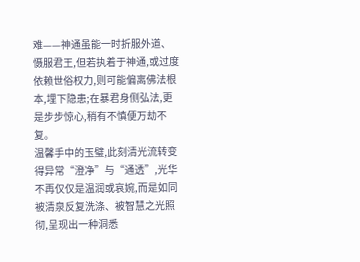难——神通虽能一时折服外道、慑服君王,但若执着于神通,或过度依赖世俗权力,则可能偏离佛法根本,埋下隐患;在暴君身侧弘法,更是步步惊心,稍有不慎便万劫不复。
温馨手中的玉璧,此刻清光流转变得异常“澄净”与“通透”,光华不再仅仅是温润或哀婉,而是如同被清泉反复洗涤、被智慧之光照彻,呈现出一种洞悉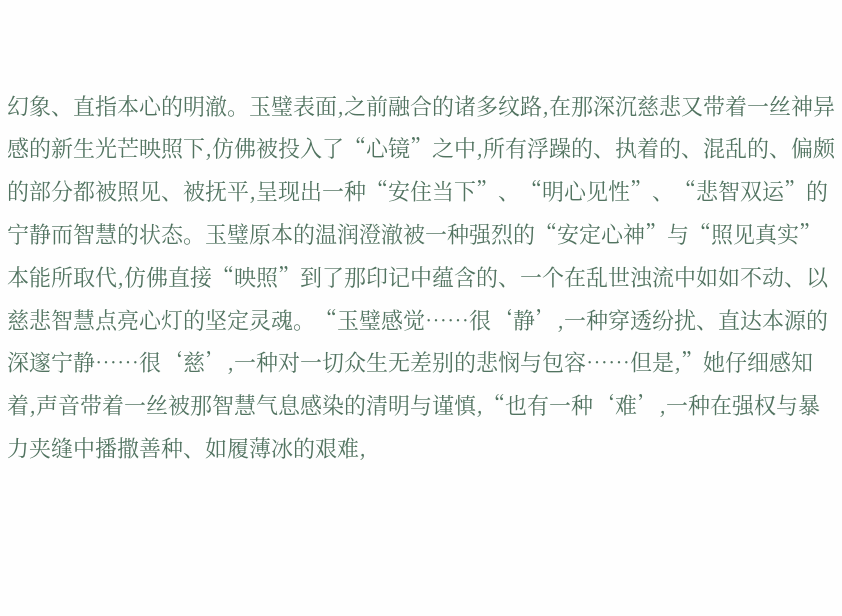幻象、直指本心的明澈。玉璧表面,之前融合的诸多纹路,在那深沉慈悲又带着一丝神异感的新生光芒映照下,仿佛被投入了“心镜”之中,所有浮躁的、执着的、混乱的、偏颇的部分都被照见、被抚平,呈现出一种“安住当下”、“明心见性”、“悲智双运”的宁静而智慧的状态。玉璧原本的温润澄澈被一种强烈的“安定心神”与“照见真实”本能所取代,仿佛直接“映照”到了那印记中蕴含的、一个在乱世浊流中如如不动、以慈悲智慧点亮心灯的坚定灵魂。“玉璧感觉……很‘静’,一种穿透纷扰、直达本源的深邃宁静……很‘慈’,一种对一切众生无差别的悲悯与包容……但是,”她仔细感知着,声音带着一丝被那智慧气息感染的清明与谨慎,“也有一种‘难’,一种在强权与暴力夹缝中播撒善种、如履薄冰的艰难,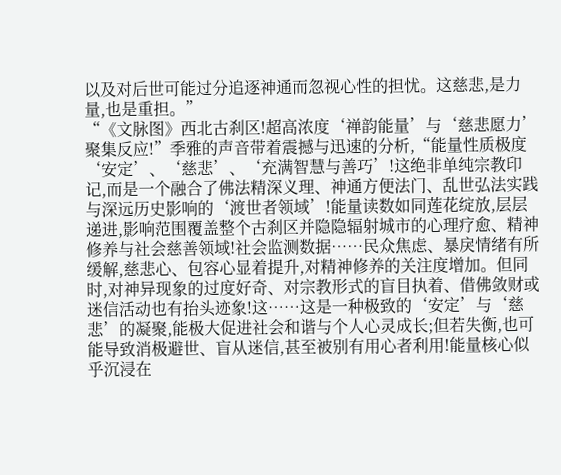以及对后世可能过分追逐神通而忽视心性的担忧。这慈悲,是力量,也是重担。”
“《文脉图》西北古刹区!超高浓度‘禅韵能量’与‘慈悲愿力’聚集反应!”季雅的声音带着震撼与迅速的分析,“能量性质极度‘安定’、‘慈悲’、‘充满智慧与善巧’!这绝非单纯宗教印记,而是一个融合了佛法精深义理、神通方便法门、乱世弘法实践与深远历史影响的‘渡世者领域’!能量读数如同莲花绽放,层层递进,影响范围覆盖整个古刹区并隐隐辐射城市的心理疗愈、精神修养与社会慈善领域!社会监测数据……民众焦虑、暴戾情绪有所缓解,慈悲心、包容心显着提升,对精神修养的关注度增加。但同时,对神异现象的过度好奇、对宗教形式的盲目执着、借佛敛财或迷信活动也有抬头迹象!这……这是一种极致的‘安定’与‘慈悲’的凝聚,能极大促进社会和谐与个人心灵成长;但若失衡,也可能导致消极避世、盲从迷信,甚至被别有用心者利用!能量核心似乎沉浸在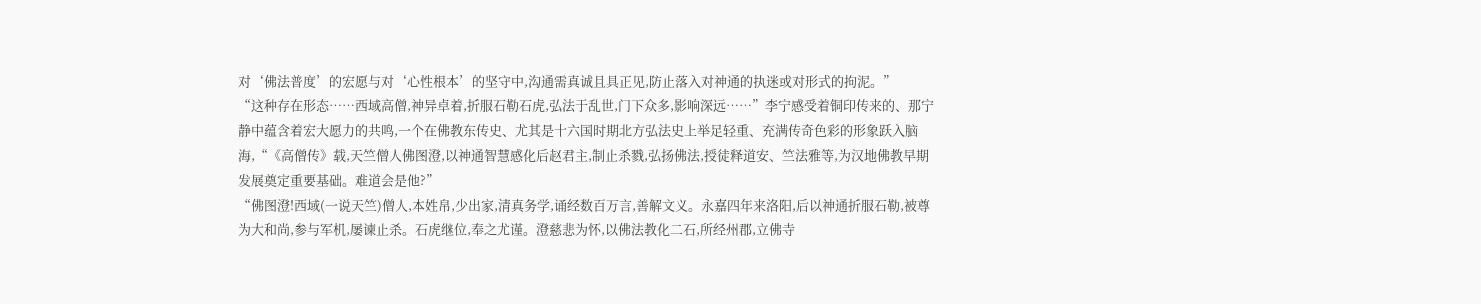对‘佛法普度’的宏愿与对‘心性根本’的坚守中,沟通需真诚且具正见,防止落入对神通的执迷或对形式的拘泥。”
“这种存在形态……西域高僧,神异卓着,折服石勒石虎,弘法于乱世,门下众多,影响深远……”李宁感受着铜印传来的、那宁静中蕴含着宏大愿力的共鸣,一个在佛教东传史、尤其是十六国时期北方弘法史上举足轻重、充满传奇色彩的形象跃入脑海,“《高僧传》载,天竺僧人佛图澄,以神通智慧感化后赵君主,制止杀戮,弘扬佛法,授徒释道安、竺法雅等,为汉地佛教早期发展奠定重要基础。难道会是他?”
“佛图澄!西域(一说天竺)僧人,本姓帛,少出家,清真务学,诵经数百万言,善解文义。永嘉四年来洛阳,后以神通折服石勒,被尊为大和尚,参与军机,屡谏止杀。石虎继位,奉之尤谨。澄慈悲为怀,以佛法教化二石,所经州郡,立佛寺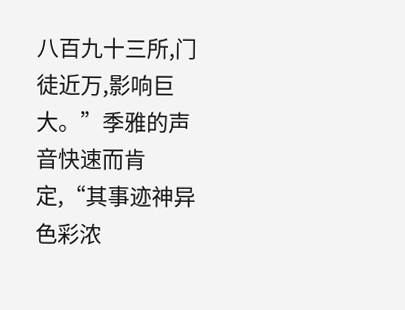八百九十三所,门徒近万,影响巨大。”季雅的声音快速而肯定,“其事迹神异色彩浓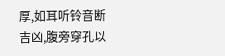厚,如耳听铃音断吉凶,腹旁穿孔以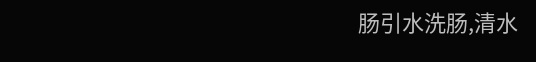肠引水洗肠,清水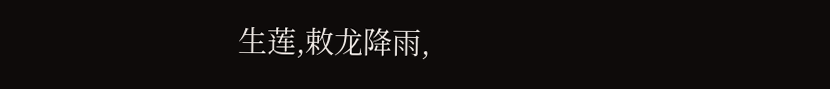生莲,敕龙降雨,